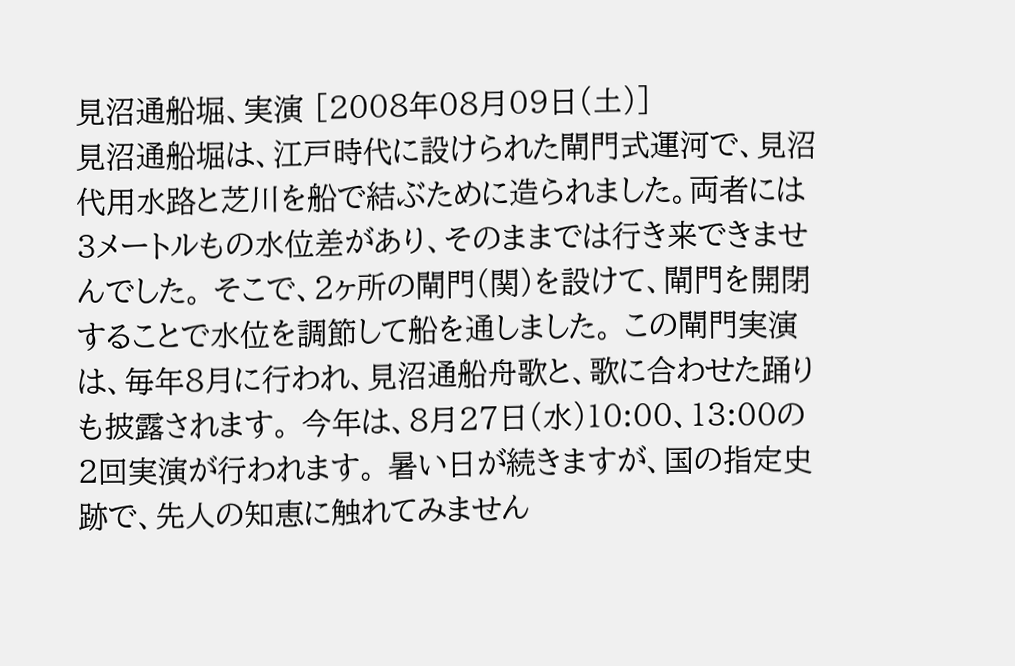見沼通船堀、実演 [2008年08月09日(土)]
見沼通船堀は、江戸時代に設けられた閘門式運河で、見沼代用水路と芝川を船で結ぶために造られました。両者には3メートルもの水位差があり、そのままでは行き来できませんでした。 そこで、2ヶ所の閘門(関)を設けて、閘門を開閉することで水位を調節して船を通しました。 この閘門実演は、毎年8月に行われ、見沼通船舟歌と、歌に合わせた踊りも披露されます。 今年は、8月27日(水)10:00、13:00の2回実演が行われます。 暑い日が続きますが、国の指定史跡で、先人の知恵に触れてみません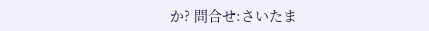か? 問合せ:さいたま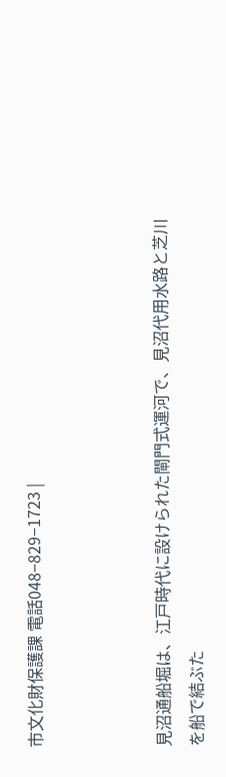市文化財保護課 電話048−829−1723 |



見沼通船堀は、江戸時代に設けられた閘門式運河で、見沼代用水路と芝川を船で結ぶた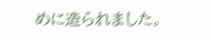めに造られました。